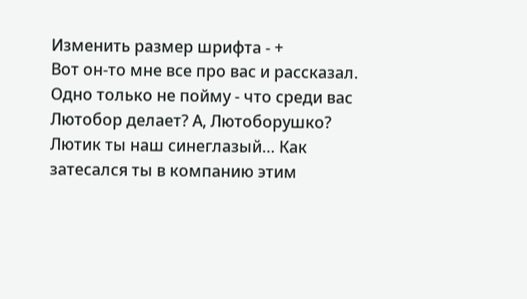Изменить размер шрифта - +
Вот он-то мне все про вас и рассказал. Одно только не пойму - что среди вас Лютобор делает? А, Лютоборушко? Лютик ты наш синеглазый… Как затесался ты в компанию этим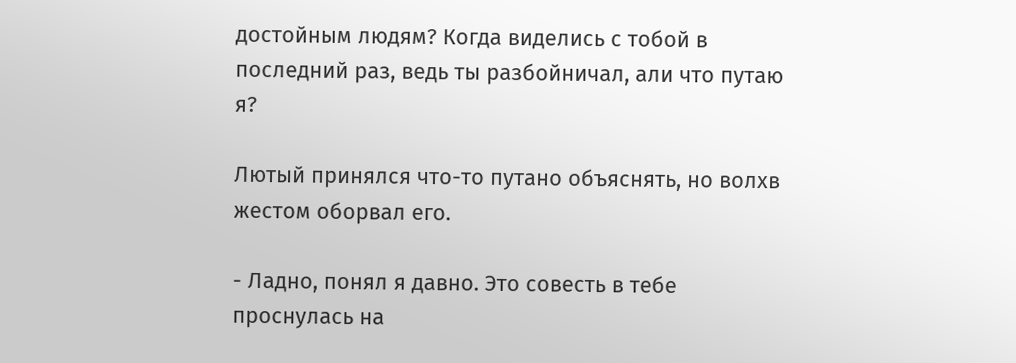достойным людям? Когда виделись с тобой в последний раз, ведь ты разбойничал, али что путаю я?

Лютый принялся что-то путано объяснять, но волхв жестом оборвал его.

- Ладно, понял я давно. Это совесть в тебе проснулась на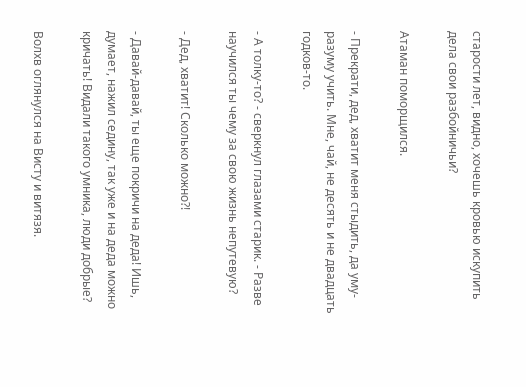старости лет, видно, хочешь кровью искупить дела свои разбойничьи?

Атаман поморщился.

- Прекрати, дед, хватит меня стыдить, да уму-разуму учить. Мне, чай, не десять и не двадцать годков-то.

- А толку-то? - сверкнул глазами старик. - Разве научился ты чему за свою жизнь непутевую?

- Дед, хватит! Сколько можно?!

- Давай-давай, ты еще покричи на деда! Ишь, думает, нажил седину, так уже и на деда можно кричать! Видали такого умника, люди добрые?

Волхв оглянулся на Висту и витязя.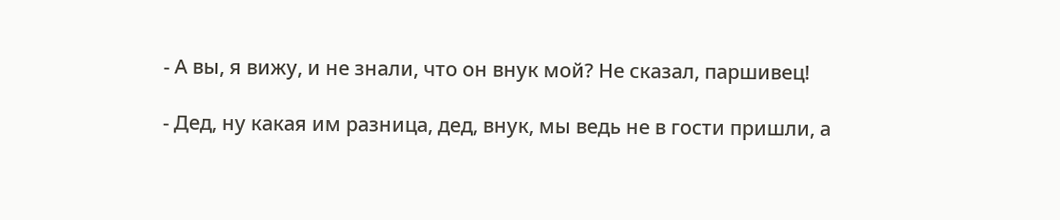- А вы, я вижу, и не знали, что он внук мой? Не сказал, паршивец!

- Дед, ну какая им разница, дед, внук, мы ведь не в гости пришли, а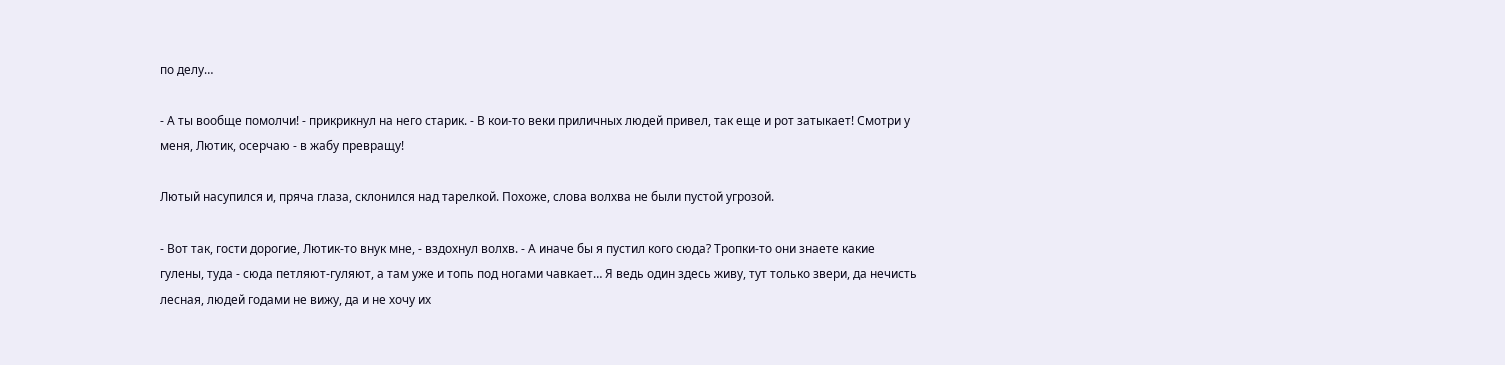по делу…

- А ты вообще помолчи! - прикрикнул на него старик. - В кои-то веки приличных людей привел, так еще и рот затыкает! Смотри у меня, Лютик, осерчаю - в жабу превращу!

Лютый насупился и, пряча глаза, склонился над тарелкой. Похоже, слова волхва не были пустой угрозой.

- Вот так, гости дорогие, Лютик-то внук мне, - вздохнул волхв. - А иначе бы я пустил кого сюда? Тропки-то они знаете какие гулены, туда - сюда петляют-гуляют, а там уже и топь под ногами чавкает… Я ведь один здесь живу, тут только звери, да нечисть лесная, людей годами не вижу, да и не хочу их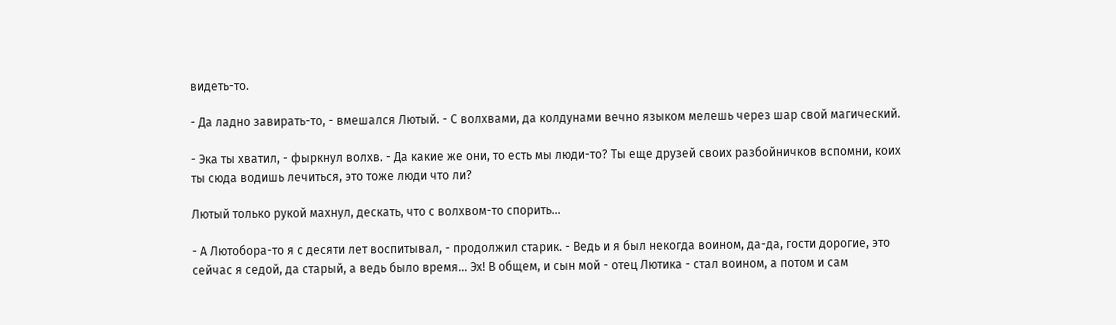видеть-то.

- Да ладно завирать-то, - вмешался Лютый. - С волхвами, да колдунами вечно языком мелешь через шар свой магический.

- Эка ты хватил, - фыркнул волхв. - Да какие же они, то есть мы люди-то? Ты еще друзей своих разбойничков вспомни, коих ты сюда водишь лечиться, это тоже люди что ли?

Лютый только рукой махнул, дескать, что с волхвом-то спорить…

- А Лютобора-то я с десяти лет воспитывал, - продолжил старик. - Ведь и я был некогда воином, да-да, гости дорогие, это сейчас я седой, да старый, а ведь было время… Эх! В общем, и сын мой - отец Лютика - стал воином, а потом и сам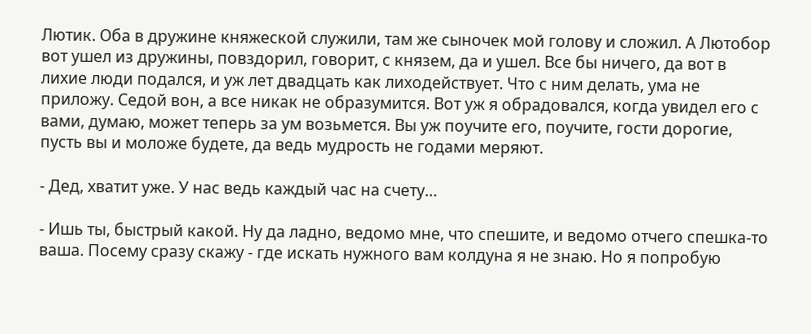Лютик. Оба в дружине княжеской служили, там же сыночек мой голову и сложил. А Лютобор вот ушел из дружины, повздорил, говорит, с князем, да и ушел. Все бы ничего, да вот в лихие люди подался, и уж лет двадцать как лиходействует. Что с ним делать, ума не приложу. Седой вон, а все никак не образумится. Вот уж я обрадовался, когда увидел его с вами, думаю, может теперь за ум возьмется. Вы уж поучите его, поучите, гости дорогие, пусть вы и моложе будете, да ведь мудрость не годами меряют.

- Дед, хватит уже. У нас ведь каждый час на счету…

- Ишь ты, быстрый какой. Ну да ладно, ведомо мне, что спешите, и ведомо отчего спешка-то ваша. Посему сразу скажу - где искать нужного вам колдуна я не знаю. Но я попробую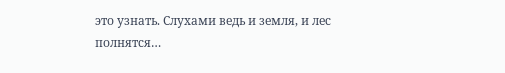это узнать. Слухами ведь и земля, и лес полнятся…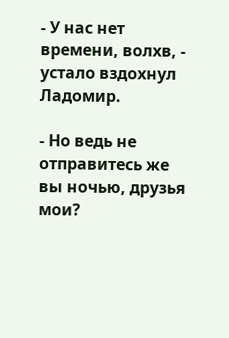- У нас нет времени, волхв, - устало вздохнул Ладомир.

- Но ведь не отправитесь же вы ночью, друзья мои?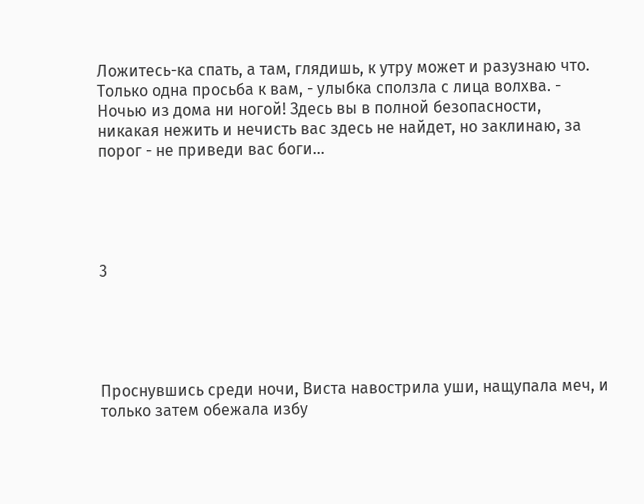Ложитесь-ка спать, а там, глядишь, к утру может и разузнаю что. Только одна просьба к вам, - улыбка сползла с лица волхва. - Ночью из дома ни ногой! Здесь вы в полной безопасности, никакая нежить и нечисть вас здесь не найдет, но заклинаю, за порог - не приведи вас боги…





3





Проснувшись среди ночи, Виста навострила уши, нащупала меч, и только затем обежала избу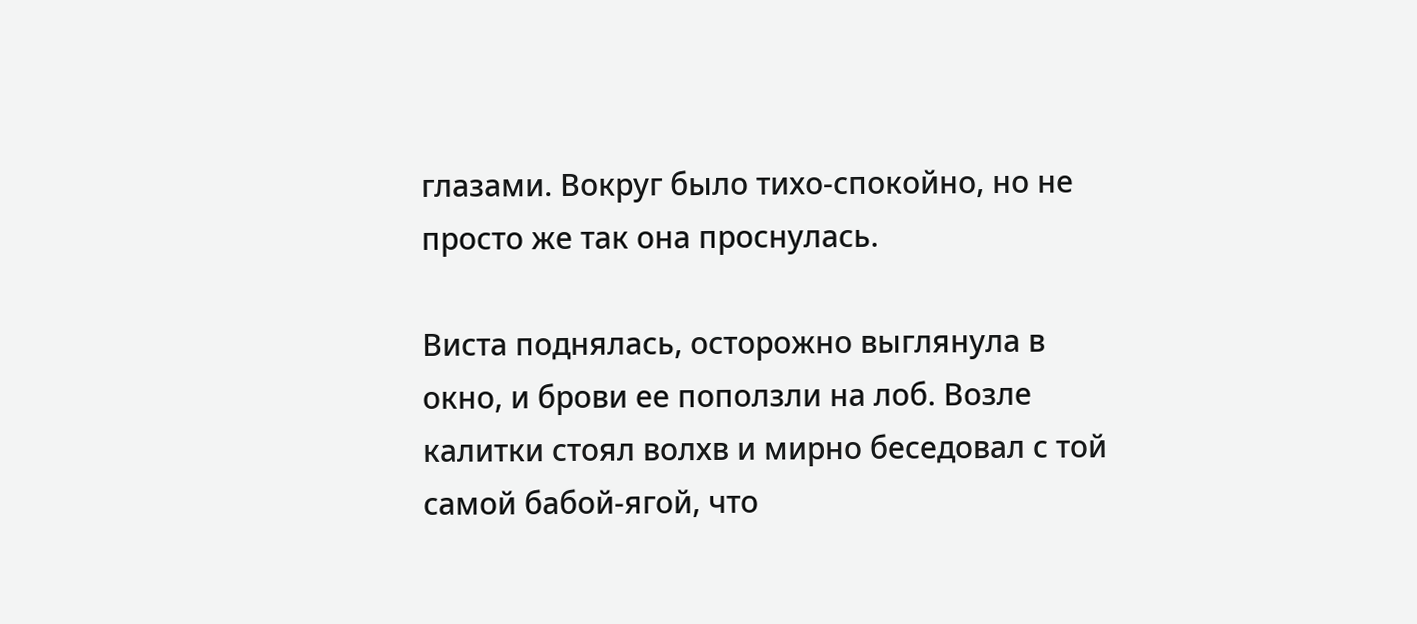глазами. Вокруг было тихо-спокойно, но не просто же так она проснулась.

Виста поднялась, осторожно выглянула в окно, и брови ее поползли на лоб. Возле калитки стоял волхв и мирно беседовал с той самой бабой-ягой, что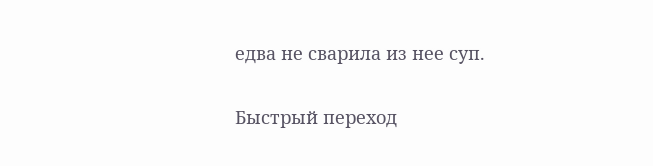едва не сварила из нее суп.

Быстрый переход